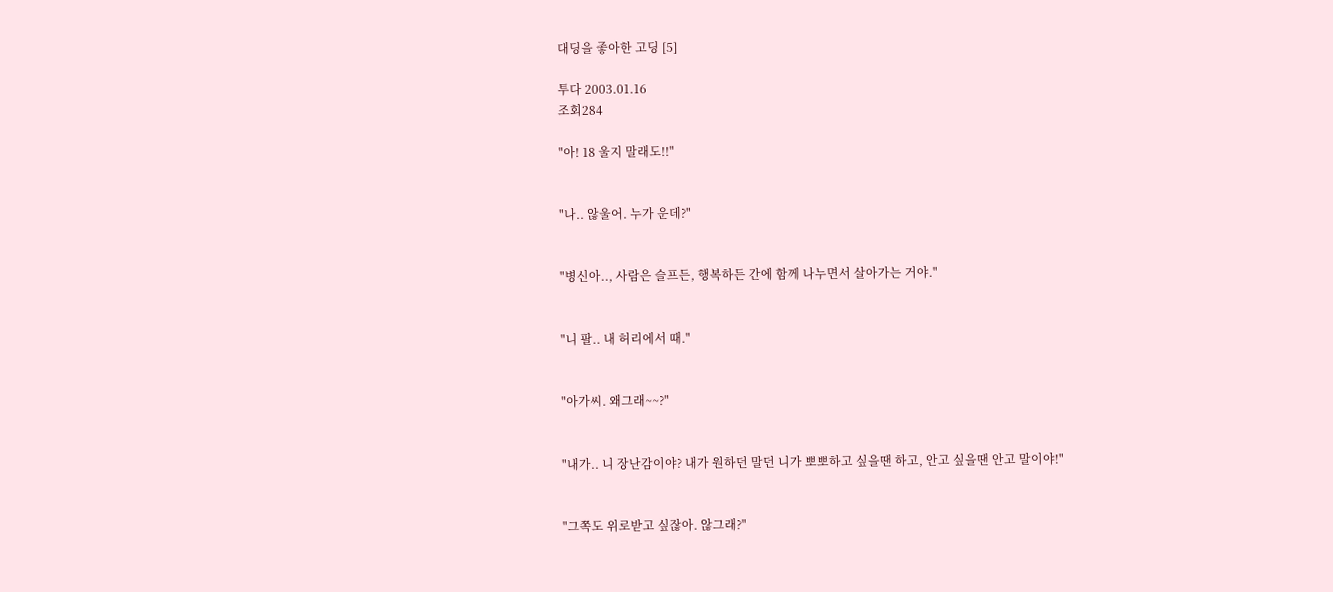대딩을 좋아한 고딩 [5]

투다 2003.01.16
조회284

"아! 18 울지 말래도!!"


"나.. 않울어. 누가 운데?"


"병신아.., 사람은 슬프든, 행복하든 간에 함께 나누면서 살아가는 거야."


"니 팔.. 내 허리에서 때."


"아가씨. 왜그래~~?"


"내가.. 니 장난감이야? 내가 원하던 말던 니가 뽀뽀하고 싶을땐 하고, 안고 싶을땐 안고 말이야!"


"그쪽도 위로받고 싶잖아. 않그래?"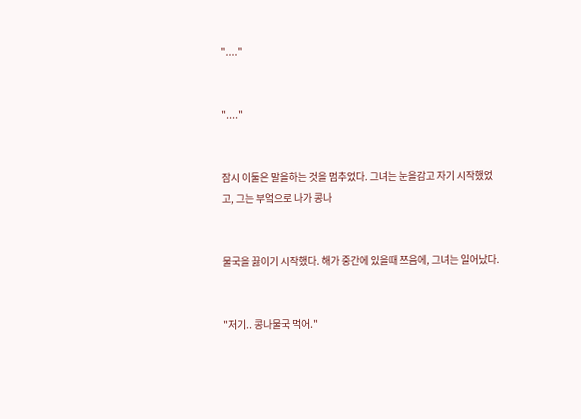"...."


"...."


잠시 이둘은 말을하는 것을 멈추었다. 그녀는 눈을감고 자기 시작했었고, 그는 부엌으로 나가 콩나


물국을 끓이기 시작했다. 해가 중간에 있을때 쯔음에, 그녀는 일어났다.


"저기.. 콩나물국 먹어."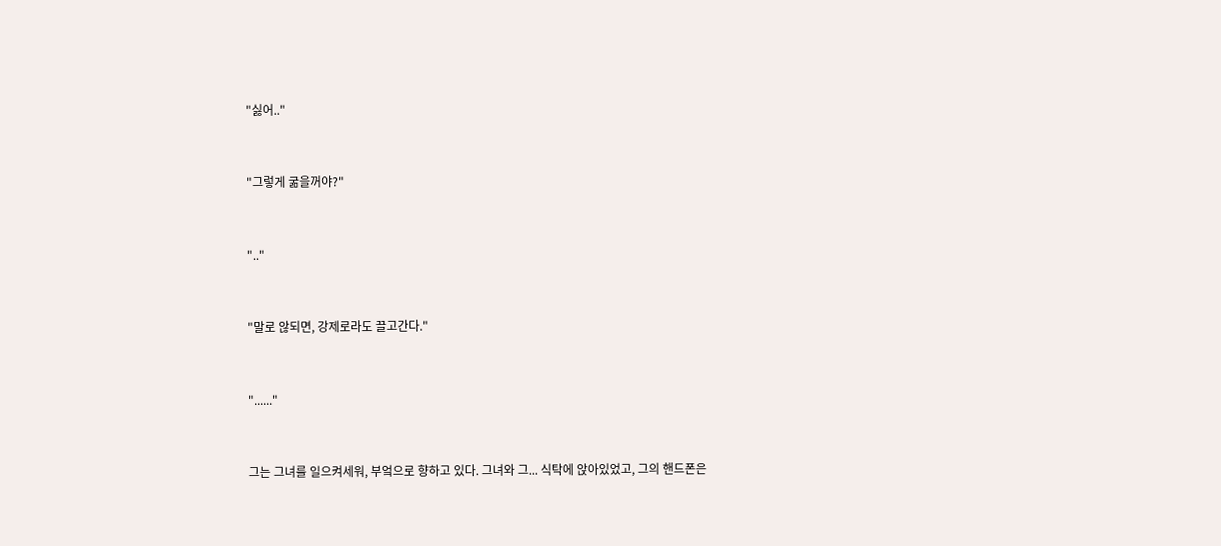"싫어.."


"그렇게 굶을꺼야?"


".."


"말로 않되면, 강제로라도 끌고간다."


"......"


그는 그녀를 일으켜세워, 부엌으로 향하고 있다. 그녀와 그... 식탁에 앉아있었고, 그의 핸드폰은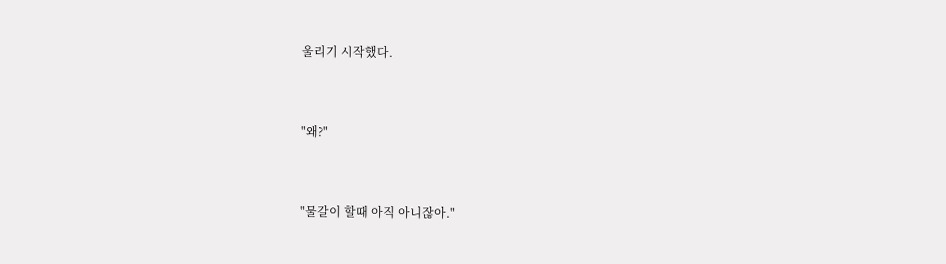울리기 시작했다.


"왜?"


"물갈이 할때 아직 아니잖아."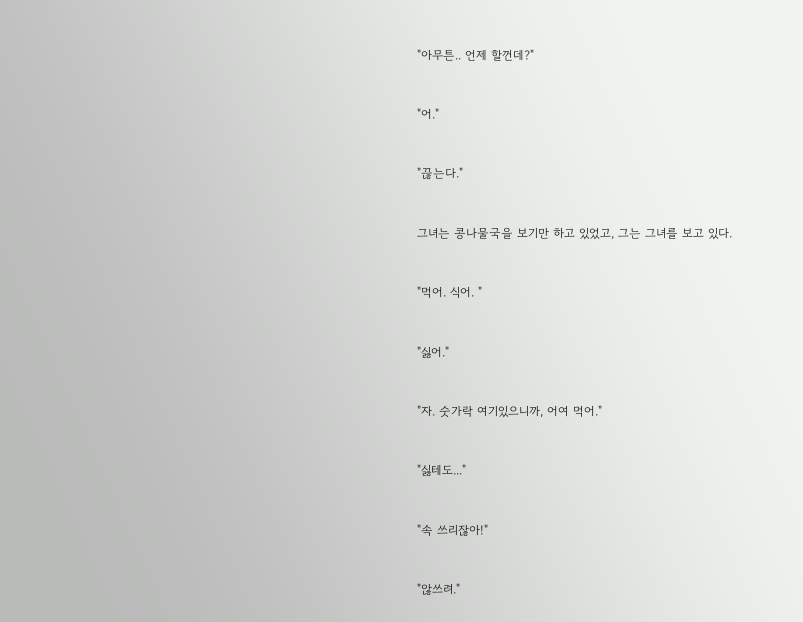"아무튼.. 언제 할껀데?"


"어."


"끊는다."


그녀는 콩나물국을 보기만 하고 있었고, 그는 그녀를 보고 있다.


"먹어. 식어. "


"싫어."


"자. 숫가락 여기있으니까, 어여 먹어."


"싫테도..."


"속 쓰리잖아!"


"않쓰려."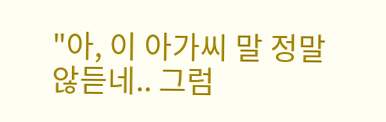"아, 이 아가씨 말 정말 않듣네.. 그럼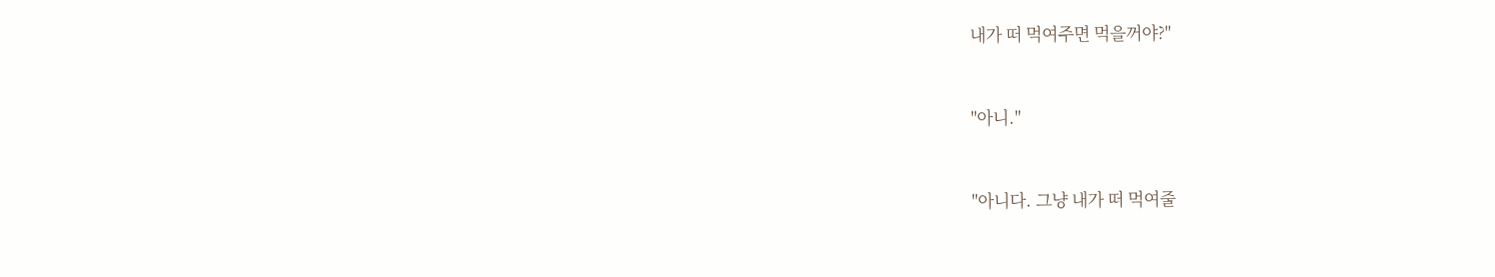내가 떠 먹여주면 먹을꺼야?"


"아니."


"아니다. 그냥 내가 떠 먹여줄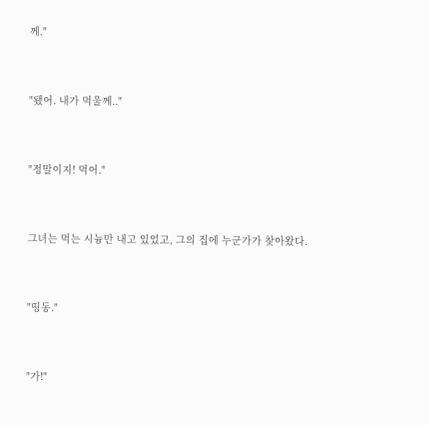께."


"됐어. 내가 먹울께.."


"정말이지! 먹어."


그녀는 먹는 시늉만 내고 있었고, 그의 집에 누군가가 찾아왔다.


"띵동."


"가!"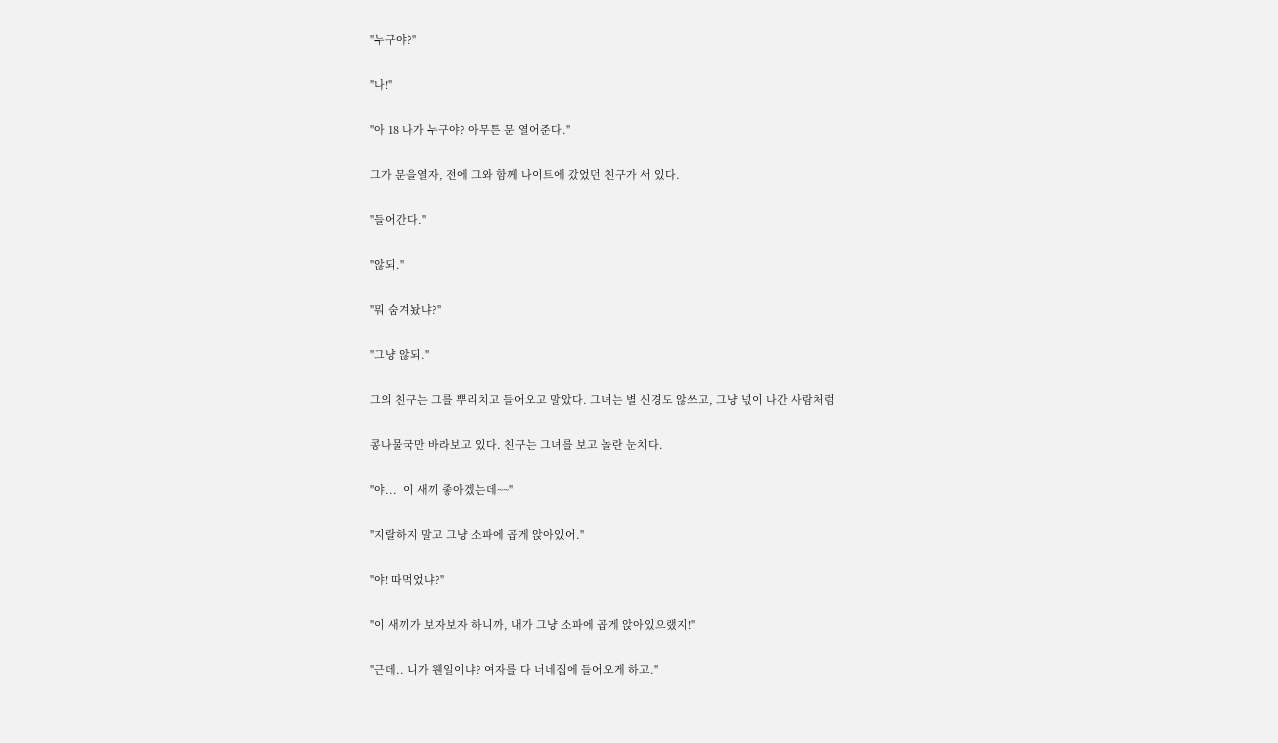"누구야?"


"나!"


"아 18 나가 누구야? 아무튼 문 열어준다."


그가 문을열자, 전에 그와 함께 나이트에 갔었던 친구가 서 있다.


"들어간다."


"않되."


"뭐 숨겨놨냐?"


"그냥 않되."


그의 친구는 그를 뿌리치고 들어오고 말았다. 그녀는 별 신경도 않쓰고, 그냥 넋이 나간 사람처럼


콩나물국만 바라보고 있다. 친구는 그녀를 보고 놀란 눈치다.


"야...  이 새끼 좋아겠는데~~"


"지랄하지 말고 그냥 소파에 곱게 앉아있어."


"야! 따먹었냐?"


"이 새끼가 보자보자 하니까, 내가 그냥 소파에 곱게 앉아있으랬지!"


"근데.. 니가 웬일이냐? 여자를 다 너네집에 들어오게 하고."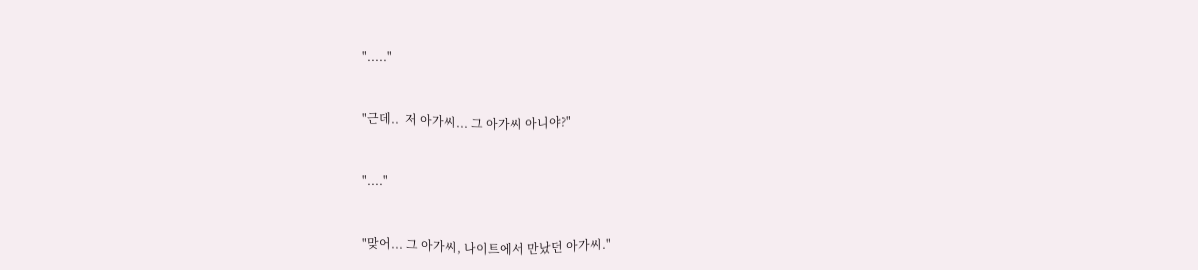"....."


"근데..  저 아가씨... 그 아가씨 아니야?"


"...."


"맞어... 그 아가씨, 나이트에서 만났던 아가씨."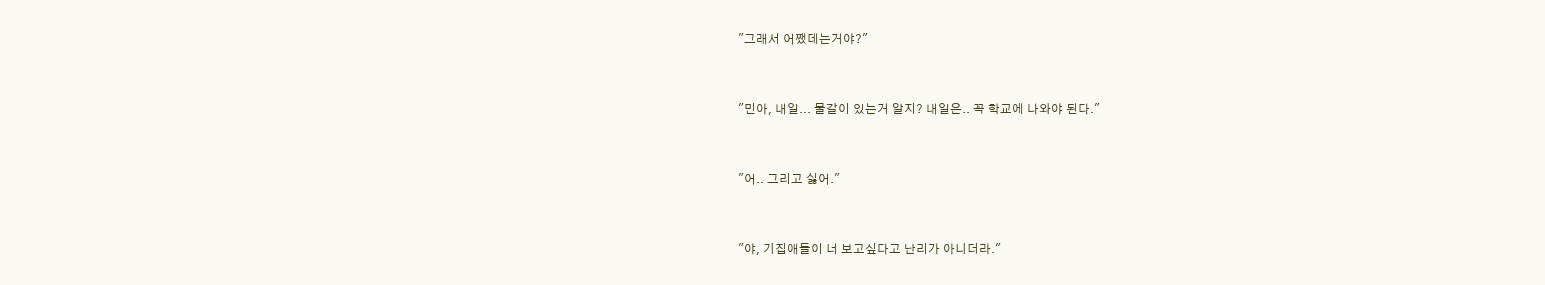"그래서 어쨌데는거야?"


"민아, 내일... 물갈이 있는거 알지? 내일은.. 꼭 학교에 나와야 된다."


"어.. 그리고 싫어."


"야, 기집애들이 너 보고싶다고 난리가 아니더라."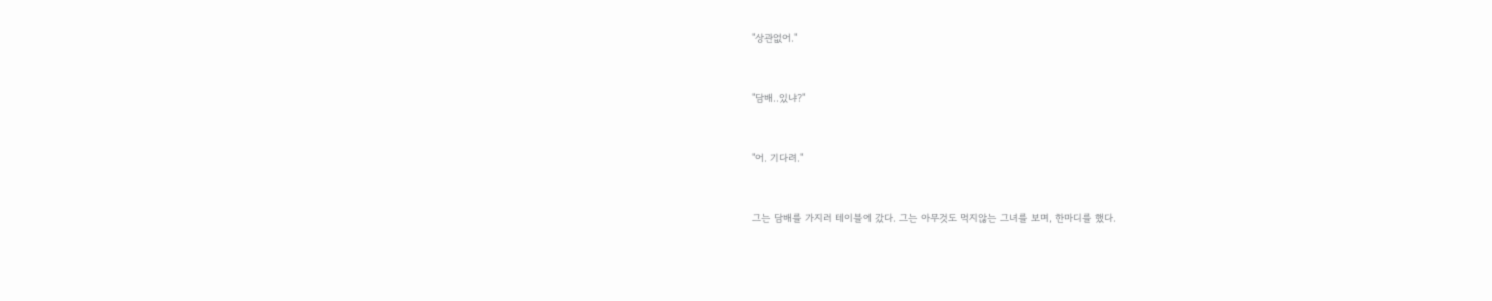"상관없어."


"담배..있냐?"


"어. 기다려."


그는 담배를 가지러 테이블에 갔다. 그는 아무것도 먹지않는 그녀를 보며, 한마디를 했다.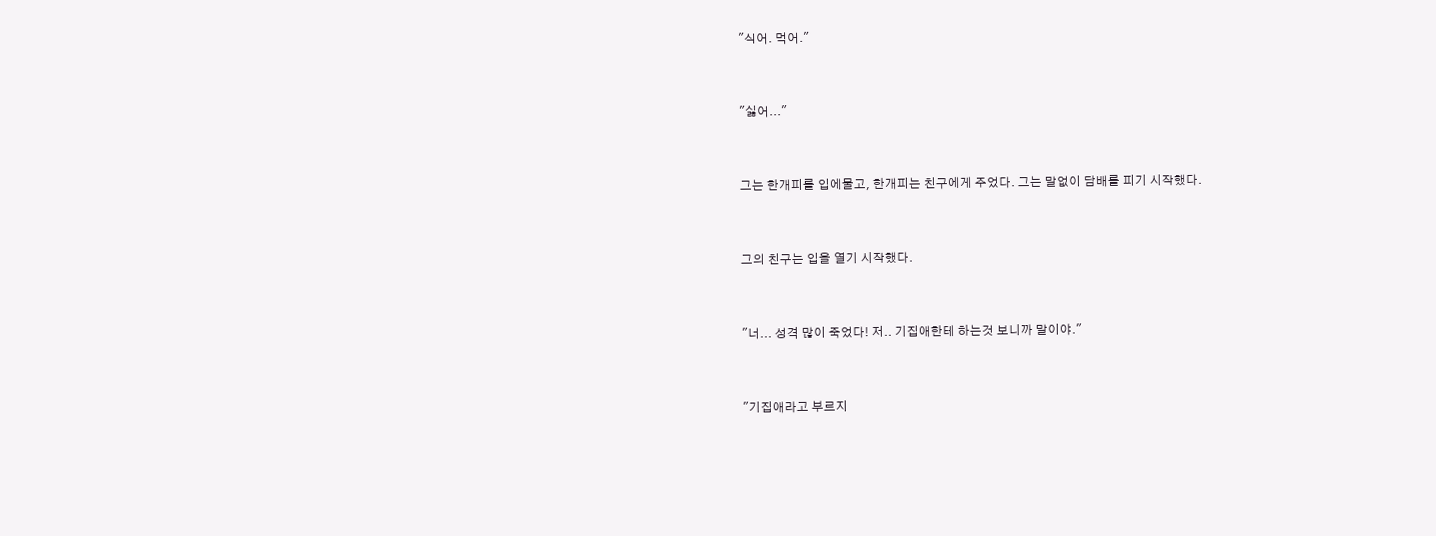"식어. 먹어."


"싫어..."


그는 한개피를 입에물고, 한개피는 친구에게 주었다. 그는 말없이 담배를 피기 시작했다.


그의 친구는 입을 열기 시작했다.


"너... 성격 많이 죽었다! 저.. 기집애한테 하는것 보니까 말이야."


"기집애라고 부르지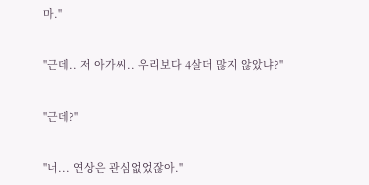마."


"근데.. 저 아가씨.. 우리보다 4살더 많지 않았냐?"


"근데?"


"너... 연상은 관심없었잖아."